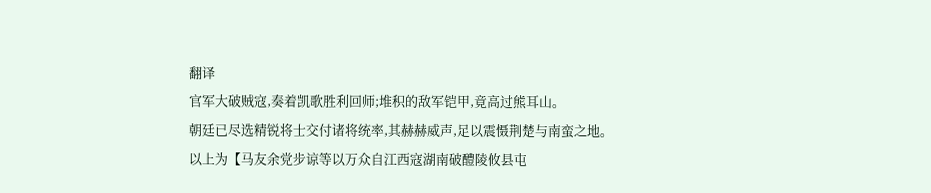翻译
官军大破贼寇,奏着凯歌胜利回师;堆积的敌军铠甲,竟高过熊耳山。
朝廷已尽选精锐将士交付诸将统率,其赫赫威声,足以震慑荆楚与南蛮之地。
以上为【马友余党步谅等以万众自江西寇湖南破醴陵攸县屯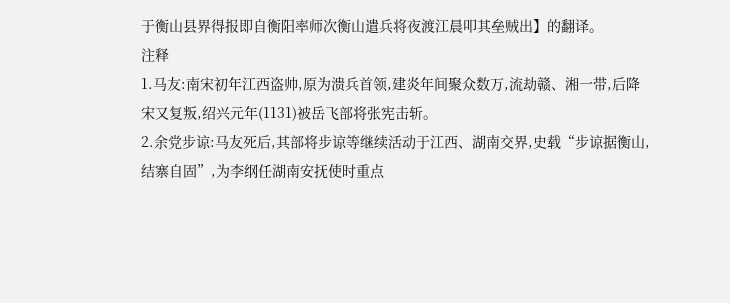于衡山县界得报即自衡阳率师次衡山遣兵将夜渡江晨叩其垒贼出】的翻译。
注释
1.马友:南宋初年江西盗帅,原为溃兵首领,建炎年间聚众数万,流劫赣、湘一带,后降宋又复叛,绍兴元年(1131)被岳飞部将张宪击斩。
2.余党步谅:马友死后,其部将步谅等继续活动于江西、湖南交界,史载“步谅据衡山,结寨自固”,为李纲任湖南安抚使时重点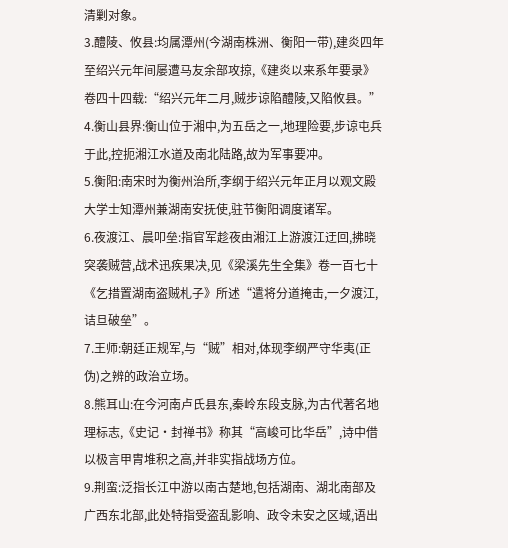清剿对象。
3.醴陵、攸县:均属潭州(今湖南株洲、衡阳一带),建炎四年至绍兴元年间屡遭马友余部攻掠,《建炎以来系年要录》卷四十四载:“绍兴元年二月,贼步谅陷醴陵,又陷攸县。”
4.衡山县界:衡山位于湘中,为五岳之一,地理险要,步谅屯兵于此,控扼湘江水道及南北陆路,故为军事要冲。
5.衡阳:南宋时为衡州治所,李纲于绍兴元年正月以观文殿大学士知潭州兼湖南安抚使,驻节衡阳调度诸军。
6.夜渡江、晨叩垒:指官军趁夜由湘江上游渡江迂回,拂晓突袭贼营,战术迅疾果决,见《梁溪先生全集》卷一百七十《乞措置湖南盗贼札子》所述“遣将分道掩击,一夕渡江,诘旦破垒”。
7.王师:朝廷正规军,与“贼”相对,体现李纲严守华夷(正伪)之辨的政治立场。
8.熊耳山:在今河南卢氏县东,秦岭东段支脉,为古代著名地理标志,《史记·封禅书》称其“高峻可比华岳”,诗中借以极言甲胄堆积之高,并非实指战场方位。
9.荆蛮:泛指长江中游以南古楚地,包括湖南、湖北南部及广西东北部,此处特指受盗乱影响、政令未安之区域,语出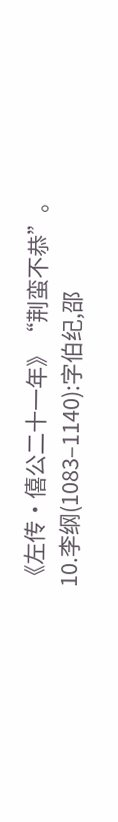《左传·僖公二十一年》“荆蛮不恭”。
10.李纲(1083–1140):字伯纪,邵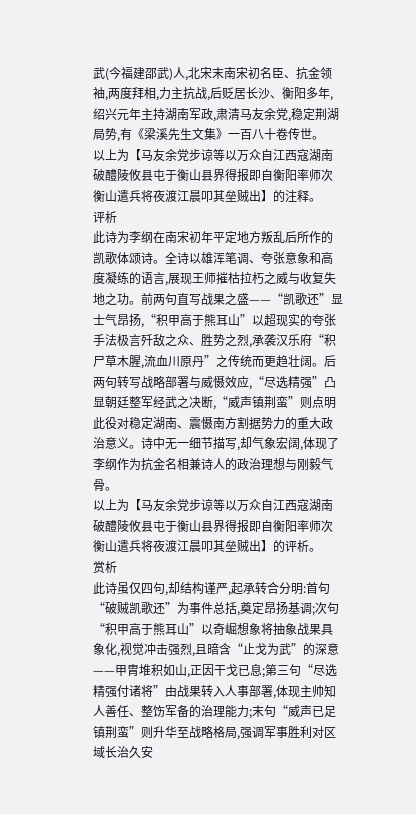武(今福建邵武)人,北宋末南宋初名臣、抗金领袖,两度拜相,力主抗战,后贬居长沙、衡阳多年,绍兴元年主持湖南军政,肃清马友余党,稳定荆湖局势,有《梁溪先生文集》一百八十卷传世。
以上为【马友余党步谅等以万众自江西寇湖南破醴陵攸县屯于衡山县界得报即自衡阳率师次衡山遣兵将夜渡江晨叩其垒贼出】的注释。
评析
此诗为李纲在南宋初年平定地方叛乱后所作的凯歌体颂诗。全诗以雄浑笔调、夸张意象和高度凝练的语言,展现王师摧枯拉朽之威与收复失地之功。前两句直写战果之盛——“凯歌还”显士气昂扬,“积甲高于熊耳山”以超现实的夸张手法极言歼敌之众、胜势之烈,承袭汉乐府“积尸草木腥,流血川原丹”之传统而更趋壮阔。后两句转写战略部署与威慑效应,“尽选精强”凸显朝廷整军经武之决断,“威声镇荆蛮”则点明此役对稳定湖南、震慑南方割据势力的重大政治意义。诗中无一细节描写,却气象宏阔,体现了李纲作为抗金名相兼诗人的政治理想与刚毅气骨。
以上为【马友余党步谅等以万众自江西寇湖南破醴陵攸县屯于衡山县界得报即自衡阳率师次衡山遣兵将夜渡江晨叩其垒贼出】的评析。
赏析
此诗虽仅四句,却结构谨严,起承转合分明:首句“破贼凯歌还”为事件总括,奠定昂扬基调;次句“积甲高于熊耳山”以奇崛想象将抽象战果具象化,视觉冲击强烈,且暗含“止戈为武”的深意——甲胄堆积如山,正因干戈已息;第三句“尽选精强付诸将”由战果转入人事部署,体现主帅知人善任、整饬军备的治理能力;末句“威声已足镇荆蛮”则升华至战略格局,强调军事胜利对区域长治久安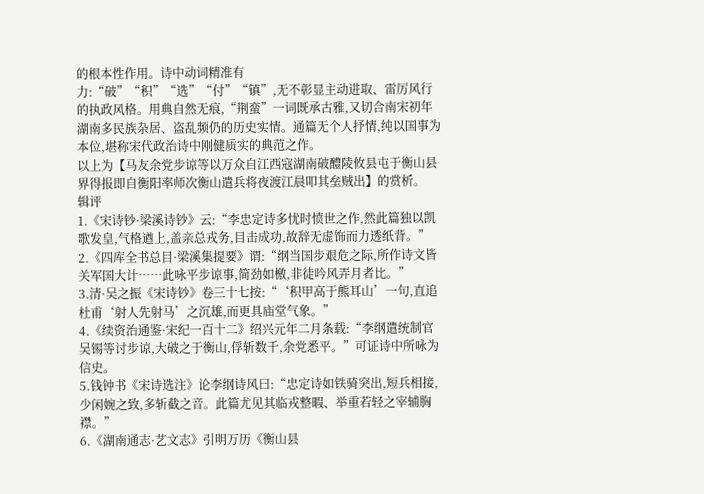的根本性作用。诗中动词精准有力:“破”“积”“选”“付”“镇”,无不彰显主动进取、雷厉风行的执政风格。用典自然无痕,“荆蛮”一词既承古雅,又切合南宋初年湖南多民族杂居、盗乱频仍的历史实情。通篇无个人抒情,纯以国事为本位,堪称宋代政治诗中刚健质实的典范之作。
以上为【马友余党步谅等以万众自江西寇湖南破醴陵攸县屯于衡山县界得报即自衡阳率师次衡山遣兵将夜渡江晨叩其垒贼出】的赏析。
辑评
1.《宋诗钞·梁溪诗钞》云:“李忠定诗多忧时愤世之作,然此篇独以凯歌发皇,气格遒上,盖亲总戎务,目击成功,故辞无虚饰而力透纸背。”
2.《四库全书总目·梁溪集提要》谓:“纲当国步艰危之际,所作诗文皆关军国大计……此咏平步谅事,简劲如檄,非徒吟风弄月者比。”
3.清·吴之振《宋诗钞》卷三十七按:“‘积甲高于熊耳山’一句,直追杜甫‘射人先射马’之沉雄,而更具庙堂气象。”
4.《续资治通鉴·宋纪一百十二》绍兴元年二月条载:“李纲遣统制官吴锡等讨步谅,大破之于衡山,俘斩数千,余党悉平。”可证诗中所咏为信史。
5.钱钟书《宋诗选注》论李纲诗风曰:“忠定诗如铁骑突出,短兵相接,少闲婉之致,多斩截之音。此篇尤见其临戎整暇、举重若轻之宰辅胸襟。”
6.《湖南通志·艺文志》引明万历《衡山县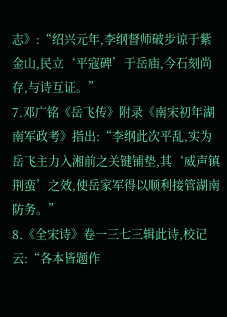志》:“绍兴元年,李纲督师破步谅于紫金山,民立‘平寇碑’于岳庙,今石刻尚存,与诗互证。”
7.邓广铭《岳飞传》附录《南宋初年湖南军政考》指出:“李纲此次平乱,实为岳飞主力入湘前之关键铺垫,其‘威声镇荆蛮’之效,使岳家军得以顺利接管湖南防务。”
8.《全宋诗》卷一三七三辑此诗,校记云:“各本皆题作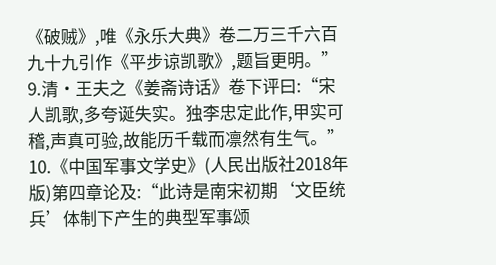《破贼》,唯《永乐大典》卷二万三千六百九十九引作《平步谅凯歌》,题旨更明。”
9.清·王夫之《姜斋诗话》卷下评曰:“宋人凯歌,多夸诞失实。独李忠定此作,甲实可稽,声真可验,故能历千载而凛然有生气。”
10.《中国军事文学史》(人民出版社2018年版)第四章论及:“此诗是南宋初期‘文臣统兵’体制下产生的典型军事颂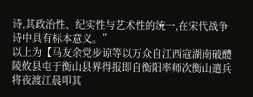诗,其政治性、纪实性与艺术性的统一,在宋代战争诗中具有标本意义。”
以上为【马友余党步谅等以万众自江西寇湖南破醴陵攸县屯于衡山县界得报即自衡阳率师次衡山遣兵将夜渡江晨叩其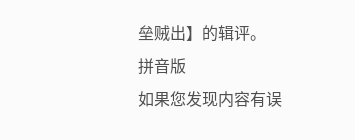垒贼出】的辑评。
拼音版
如果您发现内容有误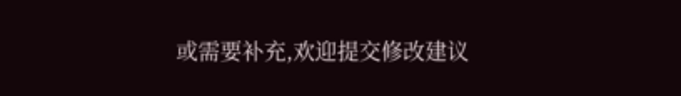或需要补充,欢迎提交修改建议